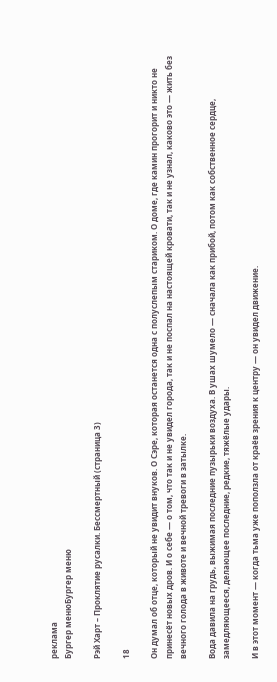реклама
Бургер менюБургер меню

Рэй Харт – Проклятие русалки. Бессмертный (страница 3)

18

Он думал об отце, который не увидит внуков. О Сэре, которая останется одна с полуслепым стариком. О доме, где камин прогорит и никто не принесёт новых дров. И о себе — о том, что так и не увидел города, так и не поспал на настоящей кровати, так и не узнал, каково это — жить без вечного голода в животе и вечной тревоги в затылке.

Вода давила на грудь, выжимая последние пузырьки воздуха. В ушах шумело — сначала как прибой, потом как собственное сердце, замедляющееся, делающее последние, редкие, тяжёлые удары.

И в этот момент — когда тьма уже поползла от краёв зрения к центру — он увидел движение.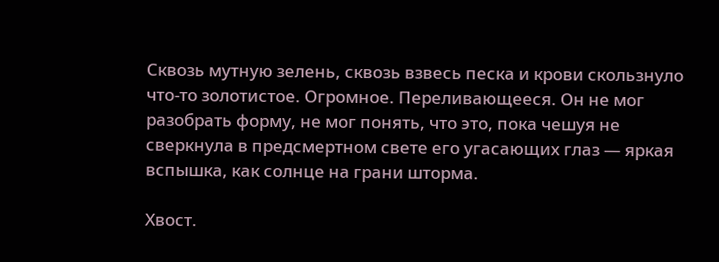Сквозь мутную зелень, сквозь взвесь песка и крови скользнуло что-то золотистое. Огромное. Переливающееся. Он не мог разобрать форму, не мог понять, что это, пока чешуя не сверкнула в предсмертном свете его угасающих глаз — яркая вспышка, как солнце на грани шторма.

Хвост.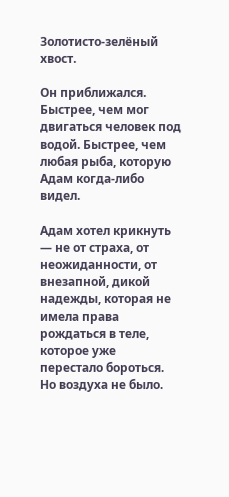Золотисто-зелёный хвост.

Он приближался. Быстрее, чем мог двигаться человек под водой. Быстрее, чем любая рыба, которую Адам когда-либо видел.

Адам хотел крикнуть — не от страха, от неожиданности, от внезапной, дикой надежды, которая не имела права рождаться в теле, которое уже перестало бороться. Но воздуха не было.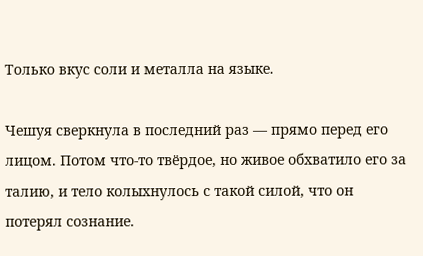Только вкус соли и металла на языке.

Чешуя сверкнула в последний раз — прямо перед его лицом. Потом что-то твёрдое, но живое обхватило его за талию, и тело колыхнулось с такой силой, что он потерял сознание.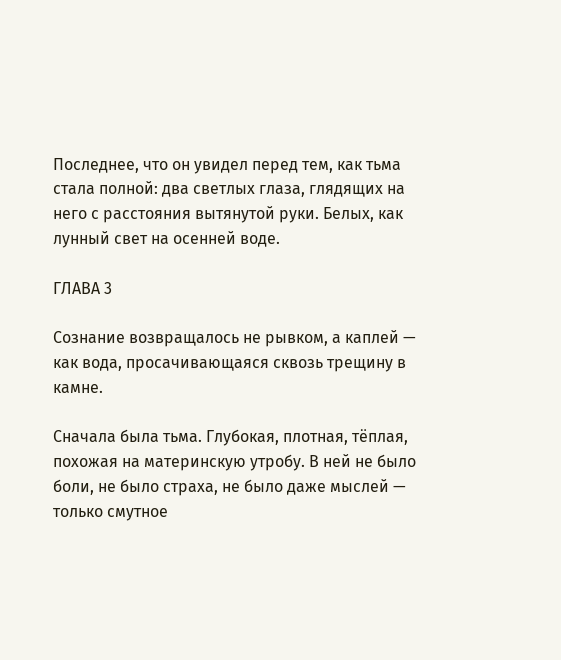Последнее, что он увидел перед тем, как тьма стала полной: два светлых глаза, глядящих на него с расстояния вытянутой руки. Белых, как лунный свет на осенней воде.

ГЛАВА 3

Сознание возвращалось не рывком, а каплей — как вода, просачивающаяся сквозь трещину в камне.

Сначала была тьма. Глубокая, плотная, тёплая, похожая на материнскую утробу. В ней не было боли, не было страха, не было даже мыслей — только смутное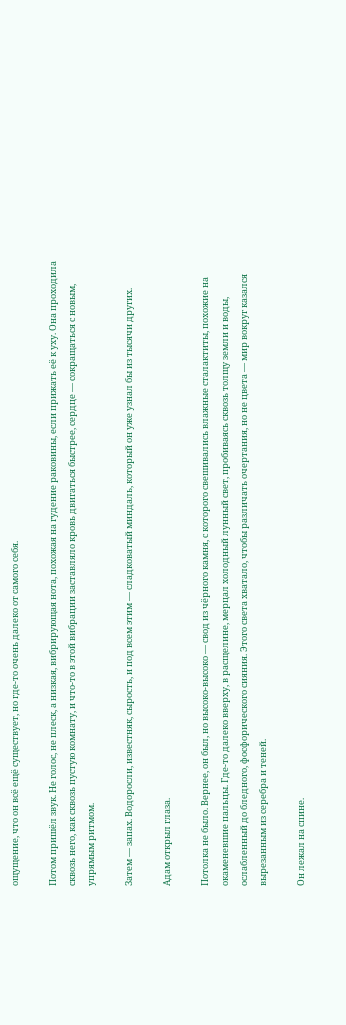ощущение, что он всё ещё существует, но где-то очень далеко от самого себя.

Потом пришёл звук. Не голос, не плеск, а низкая, вибрирующая нота, похожая на гудение раковины, если прижать её к уху. Она проходила сквозь него, как сквозь пустую комнату, и что-то в этой вибрации заставляло кровь двигаться быстрее, сердце — сокращаться с новым, упрямым ритмом.

Затем — запах. Водоросли, известняк, сырость, и под всем этим — сладковатый миндаль, который он уже узнал бы из тысячи других.

Адам открыл глаза.

Потолка не было. Вернее, он был, но высоко-высоко — свод из чёрного камня, с которого свешивались влажные сталактиты, похожие на окаменевшие пальцы. Где-то далеко вверху, в расщелине, мерцал холодный лунный свет, пробиваясь сквозь толщу земли и воды, ослабленный до бледного, фосфорического сияния. Этого света хватало, чтобы различать очертания, но не цвета — мир вокруг казался вырезанным из серебра и теней.

Он лежал на спине.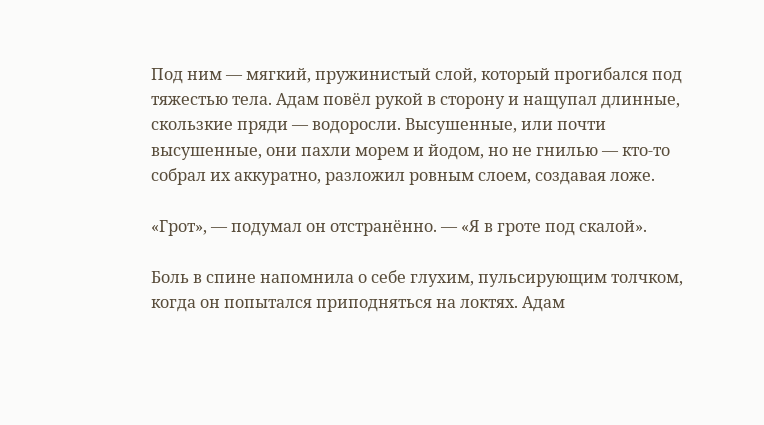Под ним — мягкий, пружинистый слой, который прогибался под тяжестью тела. Адам повёл рукой в сторону и нащупал длинные, скользкие пряди — водоросли. Высушенные, или почти высушенные, они пахли морем и йодом, но не гнилью — кто-то собрал их аккуратно, разложил ровным слоем, создавая ложе.

«Грот», — подумал он отстранённо. — «Я в гроте под скалой».

Боль в спине напомнила о себе глухим, пульсирующим толчком, когда он попытался приподняться на локтях. Адам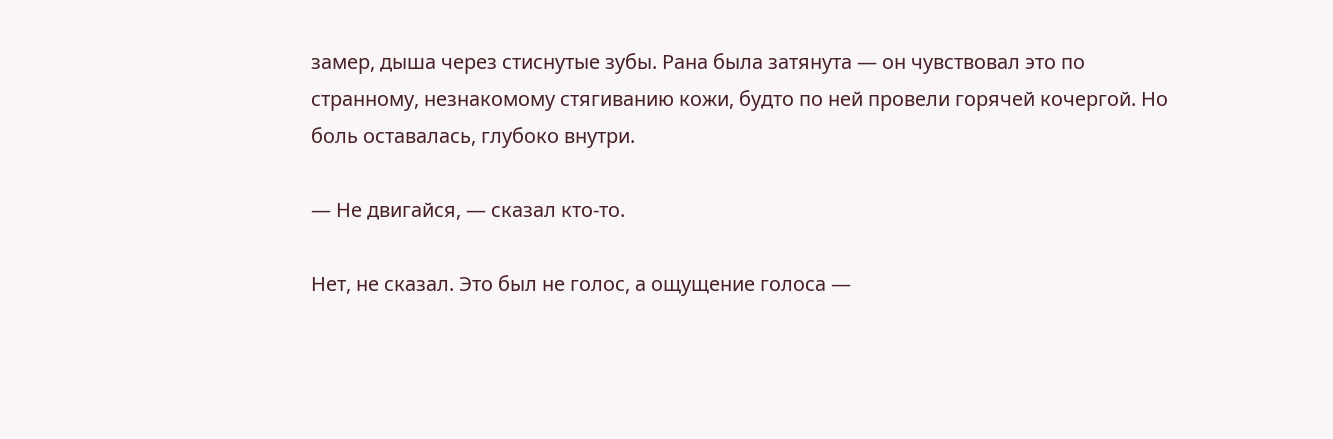замер, дыша через стиснутые зубы. Рана была затянута — он чувствовал это по странному, незнакомому стягиванию кожи, будто по ней провели горячей кочергой. Но боль оставалась, глубоко внутри.

— Не двигайся, — сказал кто-то.

Нет, не сказал. Это был не голос, а ощущение голоса —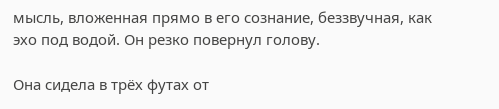мысль, вложенная прямо в его сознание, беззвучная, как эхо под водой. Он резко повернул голову.

Она сидела в трёх футах от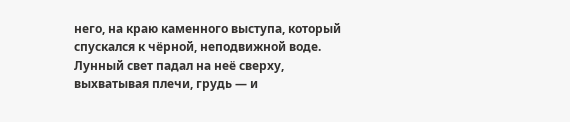него, на краю каменного выступа, который спускался к чёрной, неподвижной воде. Лунный свет падал на неё сверху, выхватывая плечи, грудь — и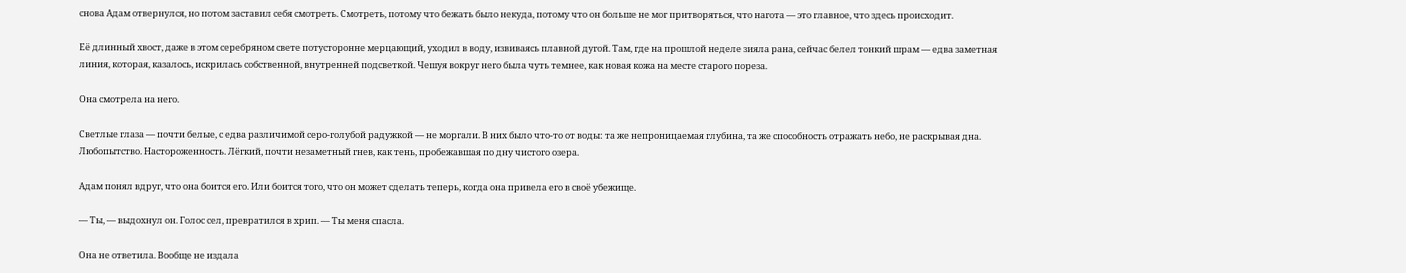снова Адам отвернулся, но потом заставил себя смотреть. Смотреть, потому что бежать было некуда, потому что он больше не мог притворяться, что нагота — это главное, что здесь происходит.

Её длинный хвост, даже в этом серебряном свете потусторонне мерцающий, уходил в воду, извиваясь плавной дугой. Там, где на прошлой неделе зияла рана, сейчас белел тонкий шрам — едва заметная линия, которая, казалось, искрилась собственной, внутренней подсветкой. Чешуя вокруг него была чуть темнее, как новая кожа на месте старого пореза.

Она смотрела на него.

Светлые глаза — почти белые, с едва различимой серо-голубой радужкой — не моргали. В них было что-то от воды: та же непроницаемая глубина, та же способность отражать небо, не раскрывая дна. Любопытство. Настороженность. Лёгкий, почти незаметный гнев, как тень, пробежавшая по дну чистого озера.

Адам понял вдруг, что она боится его. Или боится того, что он может сделать теперь, когда она привела его в своё убежище.

— Ты, — выдохнул он. Голос сел, превратился в хрип. — Ты меня спасла.

Она не ответила. Вообще не издала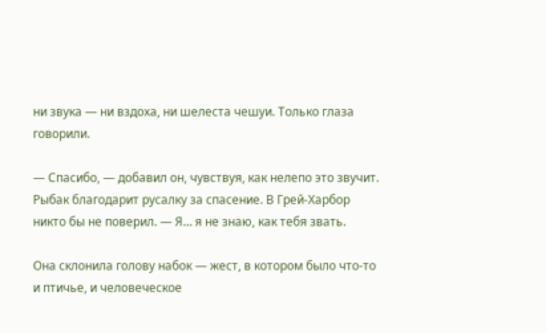ни звука — ни вздоха, ни шелеста чешуи. Только глаза говорили.

— Спасибо, — добавил он, чувствуя, как нелепо это звучит. Рыбак благодарит русалку за спасение. В Грей-Харбор никто бы не поверил. — Я… я не знаю, как тебя звать.

Она склонила голову набок — жест, в котором было что-то и птичье, и человеческое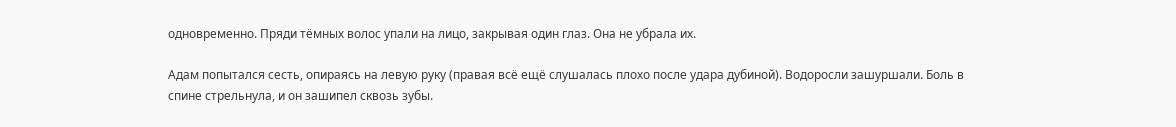одновременно. Пряди тёмных волос упали на лицо, закрывая один глаз. Она не убрала их.

Адам попытался сесть, опираясь на левую руку (правая всё ещё слушалась плохо после удара дубиной). Водоросли зашуршали. Боль в спине стрельнула, и он зашипел сквозь зубы.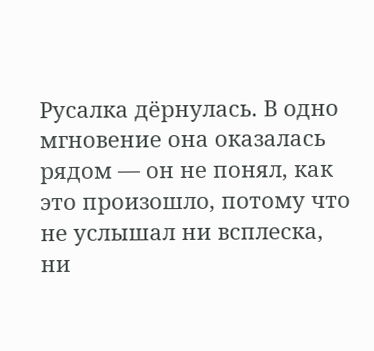Русалка дёрнулась. В одно мгновение она оказалась рядом — он не понял, как это произошло, потому что не услышал ни всплеска, ни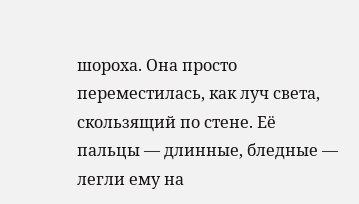шороха. Она просто переместилась, как луч света, скользящий по стене. Её пальцы — длинные, бледные — легли ему на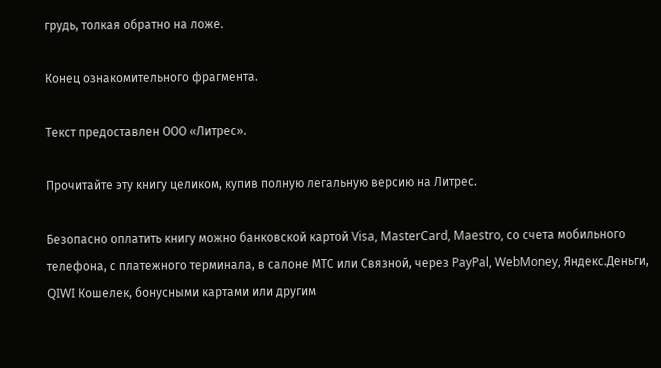грудь, толкая обратно на ложе.

Конец ознакомительного фрагмента.

Текст предоставлен ООО «Литрес».

Прочитайте эту книгу целиком, купив полную легальную версию на Литрес.

Безопасно оплатить книгу можно банковской картой Visa, MasterCard, Maestro, со счета мобильного телефона, с платежного терминала, в салоне МТС или Связной, через PayPal, WebMoney, Яндекс.Деньги, QIWI Кошелек, бонусными картами или другим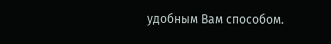удобным Вам способом.